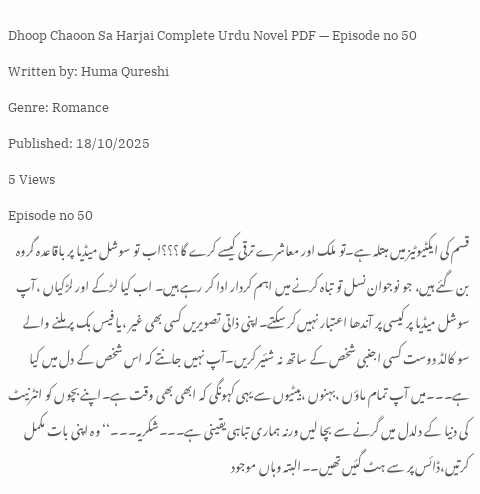Dhoop Chaoon Sa Harjai Complete Urdu Novel PDF — Episode no 50
Written by: Huma Qureshi
Genre: Romance
Published: 18/10/2025
5 Views
Episode no 50
قسم کی ایکٹیوٹیز میں مبتلہ ہے۔تو ملک اور معاشرے ترقی کیسے کرے گا؟؟؟اب تو سوشل میڈیا پر باقاعدہ گروہ بن گئے ہیں، جو نوجوان نسل تو تباہ کرنے میں اہم کردار ادا کر رہے ہیں۔ اب کیا لڑکے اور لڑکیاں ،آپ سوشل میڈیا پر کیسی پر آندھا اعتبار نہیں کر سکتے۔اپنی ذاتی تصویریں کسی بھی غیر ،یا فیس بک پر ملنے والے سو کالڈ دوست کسی اجنبی شخص کے ساتھ نہ شئیر کریں۔آپ نہیں جانتے کہ اس شخص کے دل میں کیا ہے۔۔۔میں آپ تمام ماؤں ،بہنوں ،بیٹیوں سے یہی کہونگی کہ ابھی بھی وقت ہے۔اپنے بچوں کو انٹرنیٹ کی دنیا کے دلدل میں گرنے سے بچا لیں ورنہ ہماری تباہی یقینی ہے۔۔۔شکریہ۔۔۔‘‘ وہ اپنی بات مکمل کرتیں،ڈائس پر سے ہٹ گئیں تھیں۔۔البتہ وہاں موجود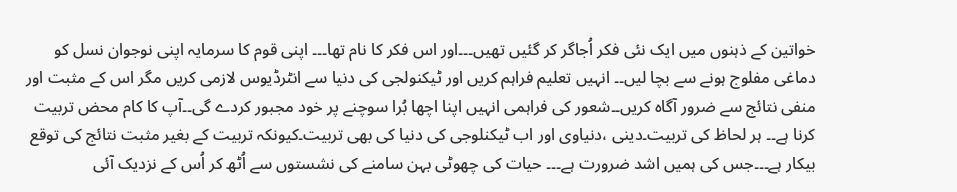خواتین کے ذہنوں میں ایک نئی فکر اُجاگر کر گئیں تھیں۔۔۔اور اس فکر کا نام تھا۔۔۔ اپنی قوم کا سرمایہ اپنی نوجوان نسل کو دماغی مفلوج ہونے سے بچا لیں۔۔ انہیں تعلیم فراہم کریں اور ٹیکنولجی کی دنیا سے انٹرڈیوس لازمی کریں مگر اس کے مثبت اور منفی نتائج سے ضرور آگاہ کریں۔۔شعور کی فراہمی انہیں اپنا اچھا بُرا سوچنے پر خود مجبور کردے گی۔۔آپ کا کام محض تربیت کرنا ہے۔۔ ہر لحاظ کی تربیت۔دینی ،دنیاوی اور اب ٹیکنلوجی کی دنیا کی بھی تربیت۔کیونکہ تربیت کے بغیر مثبت نتائج کی توقع بیکار ہے۔۔۔جس کی ہمیں اشد ضرورت ہے۔۔۔ حیات کی چھوٹی بہن سامنے کی نشستوں سے اُٹھ کر اُس کے نزدیک آئی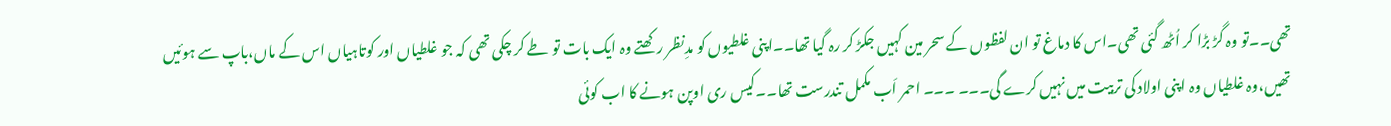تھی۔۔تو وہ گڑ بڑا کر اُٹھ گئی تھی۔اس کا دماغ تو ان لفظوں کے سحر مین کہیں جکڑ کر رہ گیا تھا۔۔اپنی غلطیوں کو مدِنظر رکھتے وہ ایک بات تو طے کر چکی تھی کہ جو غلطیاں اور کوتاہیاں اس کے ماں،باپ سے ہوئیں تھیں،وہ غلطیاں وہ اپنی اولاد کی تربیت میں نہیں کرے گی۔۔۔ ۔۔۔ احمر اَب مکمل تندرست تھا۔۔کیس ری اوپن ہونے کا اب کوئی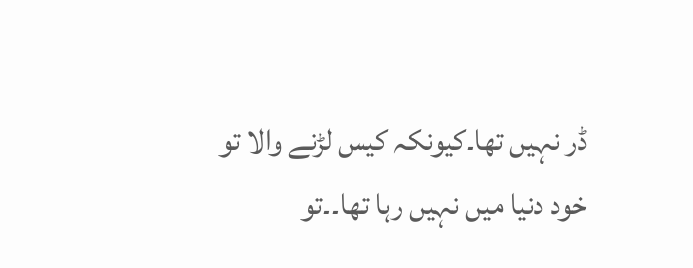ڈر نہیں تھا۔کیونکہ کیس لڑنے والا تو خود دنیا میں نہیں رہا تھا۔۔تو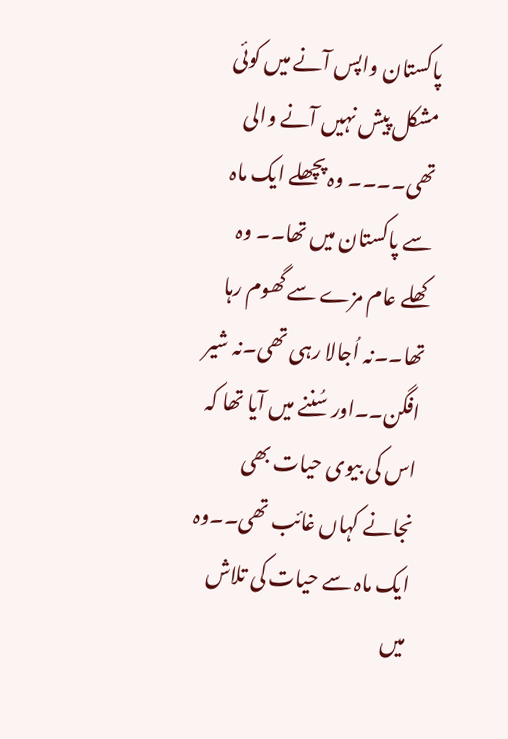پاکستان واپس آنے میں کوئی مشکل پیش نہیں آنے والی تھی۔۔۔۔ وہ پچھلے ایک ماہ سے پاکستان میں تھا۔۔ وہ کھلے عام مزے سے گھوم رہا تھا۔۔نہ اُجالا رہی تھی۔نہ شیر افگن۔۔اور سُننے میں آیا تھا کہ اس کی بیوی حیات بھی نجانے کہاں غائب تھی۔۔وہ ایک ماہ سے حیات کی تلاش میں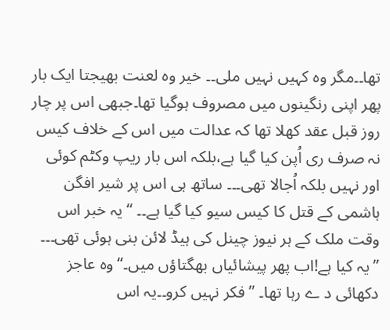تھا۔۔مگر وہ کہیں نہیں ملی۔۔ خیر وہ لعنت بھیجتا ایک بار پھر اپنی رنگینوں میں مصروف ہوگیا تھا۔جبھی اس پر چار روز قبل عقد کھلا تھا کہ عدالت میں اس کے خلاف کیس نہ صرف ری اُپن کیا گیا ہے،بلکہ اس بار ریپ وکٹم کوئی اور نہیں بلکہ اُجالا تھی۔۔۔ ساتھ ہی اس پر شیر افگن ہاشمی کے قتل کا کیس سیو کیا گیا ہے۔۔ ‘‘یہ خبر اس وقت ملک کے ہر نیوز چینل کی ہیڈ لائن بنی ہوئی تھی۔۔۔ ’’یہ کیا ہے!اب پھر پیشائیاں بھگتاؤں میں۔‘‘ وہ عاجز دکھائی د ے رہا تھا۔ ’’فکر نہیں کرو۔۔یہ اس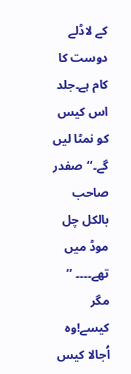کے لاڈلے دوست کا کام ہے۔جلد اس کیس کو نمٹا لیں گے۔‘‘صفدر صاحب بالکل چل موڈ میں تھے۔۔۔۔ ’’ مگر کیسے!وہ اُجالا کیس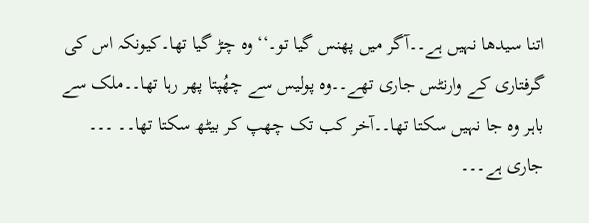اتنا سیدھا نہیں ہے۔۔آگر میں پھنس گیا تو۔‘‘ وہ چڑ گیا تھا۔کیونکہ اس کی گرفتاری کے وارنٹس جاری تھے۔۔وہ پولیس سے چھُپتا پھر رہا تھا۔۔ملک سے باہر وہ جا نہیں سکتا تھا۔۔آخر کب تک چھپ کر بیٹھ سکتا تھا۔۔ ۔۔۔ جاری ہے۔۔۔